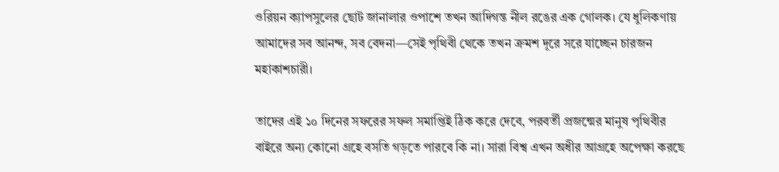ওরিয়ন ক্যাপসুলের ছোট জানালার ওপাশে তখন আদিগন্ত নীল রঙের এক গোলক। যে ধুলিকণায় আমাদের সব আনন্দ, সব বেদনা—সেই পৃথিবী থেকে তখন ক্রমশ দূরে সরে যাচ্ছেন চারজন মহাকাশচারী।

তাদের এই ১০ দিনের সফরের সফল সমাপ্তিই ঠিক করে দেবে, পরবর্তী প্রজন্মের মানুষ পৃথিবীর বাইরে অন্য কোনো গ্রহে বসতি গড়তে পারবে কি না। সারা বিশ্ব এখন অধীর আগ্রহে অপেক্ষা করছে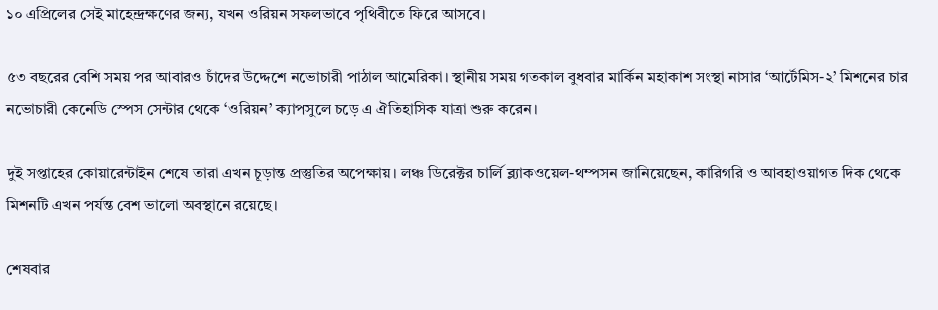১০ এপ্রিলের সেই মাহেন্দ্রক্ষণের জন্য, যখন ওরিয়ন সফলভাবে পৃথিবীতে ফিরে আসবে।

৫৩ বছরের বেশি সময় পর আবারও চাঁদের উদ্দেশে নভোচারী পাঠাল আমেরিকা। স্থানীয় সময় গতকাল বুধবার মার্কিন মহাকাশ সংস্থা নাসার ‘আর্টেমিস-২’ মিশনের চার নভোচারী কেনেডি স্পেস সেন্টার থেকে ‘ওরিয়ন’ ক্যাপসুলে চড়ে এ ঐতিহাসিক যাত্রা শুরু করেন।

দুই সপ্তাহের কোয়ারেন্টাইন শেষে তারা এখন চূড়ান্ত প্রস্তুতির অপেক্ষায়। লঞ্চ ডিরেক্টর চার্লি ব্ল্যাকওয়েল-থম্পসন জানিয়েছেন, কারিগরি ও আবহাওয়াগত দিক থেকে মিশনটি এখন পর্যন্ত বেশ ভালো অবস্থানে রয়েছে।

শেষবার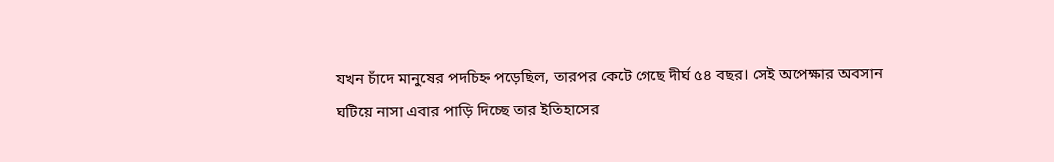যখন চাঁদে মানুষের পদচিহ্ন পড়েছিল, তারপর কেটে গেছে দীর্ঘ ৫৪ বছর। সেই অপেক্ষার অবসান ঘটিয়ে নাসা এবার পাড়ি দিচ্ছে তার ইতিহাসের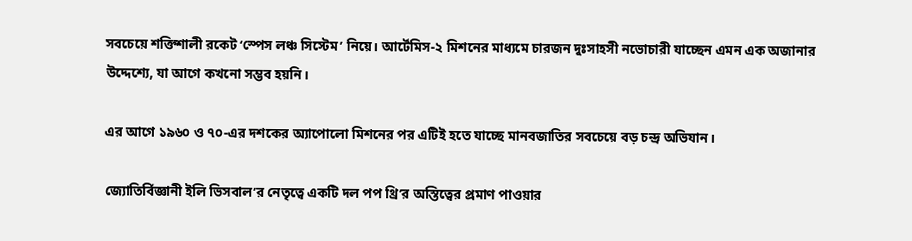সবচেয়ে শক্তিশালী রকেট ‘স্পেস লঞ্চ সিস্টেম’ নিয়ে। আর্টেমিস-২ মিশনের মাধ্যমে চারজন দুঃসাহসী নভোচারী যাচ্ছেন এমন এক অজানার উদ্দেশ্যে, যা আগে কখনো সম্ভব হয়নি।

এর আগে ১৯৬০ ও ৭০-এর দশকের অ্যাপোলো মিশনের পর এটিই হতে যাচ্ছে মানবজাতির সবচেয়ে বড় চন্দ্র অভিযান।

জ্যোতির্বিজ্ঞানী ইলি ভিসবাল’র নেতৃত্বে একটি দল পপ থ্রি’র অস্তিত্বের প্রমাণ পাওয়ার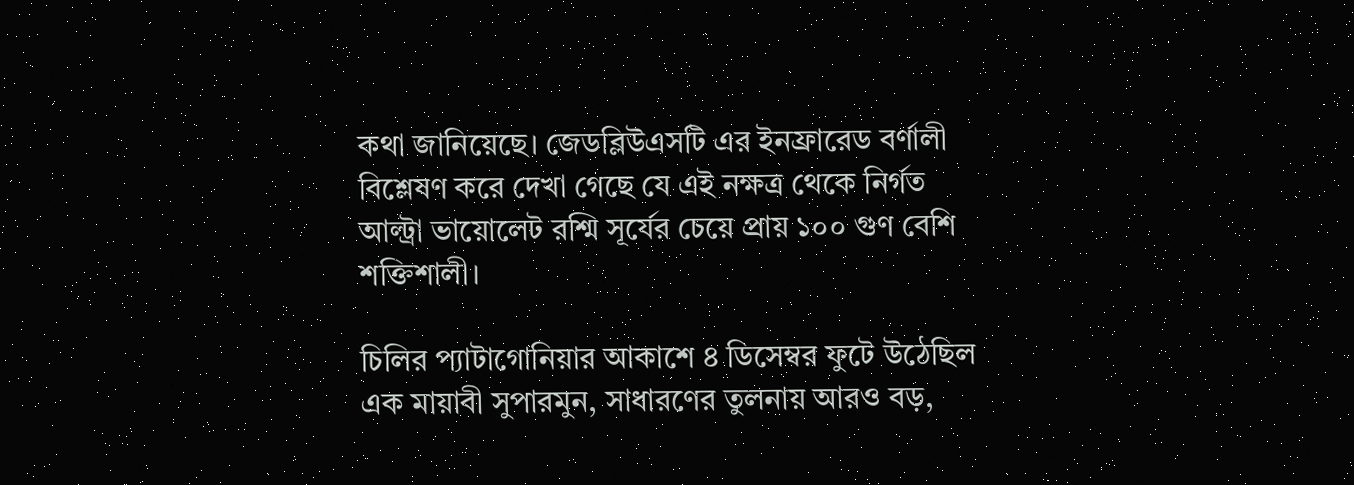কথা জানিয়েছে। জেডব্লিউএসটি এর ইনফ্রারেড বর্ণালী বিশ্লেষণ করে দেখা গেছে যে এই নক্ষত্র থেকে নির্গত আল্ট্রা ভায়োলেট রশ্মি সূর্যের চেয়ে প্রায় ১০০ গুণ বেশি শক্তিশালী।

চিলির প্যাটাগোনিয়ার আকাশে ৪ ডিসেম্বর ফুটে উঠেছিল এক মায়াবী সুপারমুন, সাধারণের তুলনায় আরও বড়,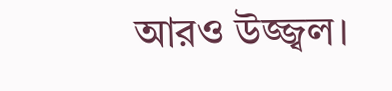আরও উজ্জ্বল।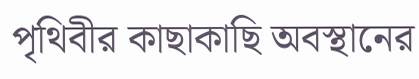পৃথিবীর কাছাকাছি অবস্থানের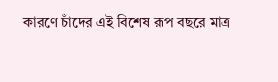কারণে চাঁদের এই বিশেষ রূপ বছরে মাত্র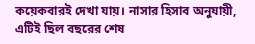কয়েকবারই দেখা যায়। নাসার হিসাব অনুযায়ী, এটিই ছিল বছরের শেষ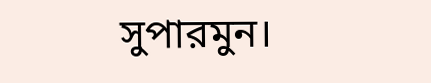সুপারমুন।